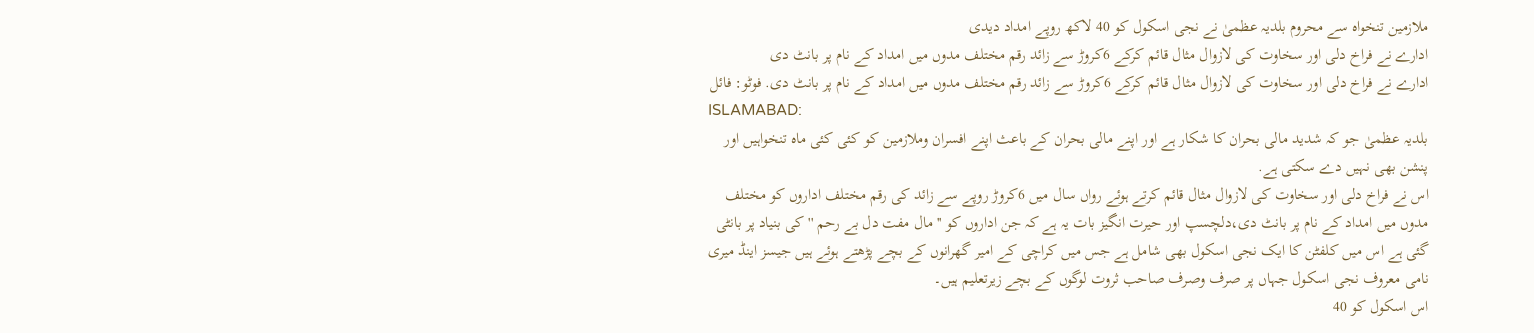ملازمین تنخواہ سے محروم بلدیہ عظمیٰ نے نجی اسکول کو 40 لاکھ روپے امداد دیدی
ادارے نے فراخ دلی اور سخاوت کی لازوال مثال قائم کرکے 6کروڑ سے زائد رقم مختلف مدوں میں امداد کے نام پر بانٹ دی
ادارے نے فراخ دلی اور سخاوت کی لازوال مثال قائم کرکے 6کروڑ سے زائد رقم مختلف مدوں میں امداد کے نام پر بانٹ دی. فوٹو: فائل
ISLAMABAD:
بلدیہ عظمیٰ جو کہ شدید مالی بحران کا شکار ہے اور اپنے مالی بحران کے باعث اپنے افسران وملازمین کو کئی کئی ماہ تنخواہیں اور پنشن بھی نہیں دے سکتی ہے.
اس نے فراخ دلی اور سخاوت کی لازوال مثال قائم کرتے ہوئے رواں سال میں 6کروڑ روپے سے زائد کی رقم مختلف اداروں کو مختلف مدوں میں امداد کے نام پر بانٹ دی،دلچسپ اور حیرت انگیز بات یہ ہے کہ جن اداروں کو ''مال مفت دل بے رحم '' کی بنیاد پر بانٹی گئی ہے اس میں کلفٹن کا ایک نجی اسکول بھی شامل ہے جس میں کراچی کے امیر گھرانوں کے بچے پڑھتے ہوئے ہیں جیسز اینڈ میری نامی معروف نجی اسکول جہاں پر صرف وصرف صاحب ثروت لوگوں کے بچے زیرتعلیم ہیں۔
اس اسکول کو 40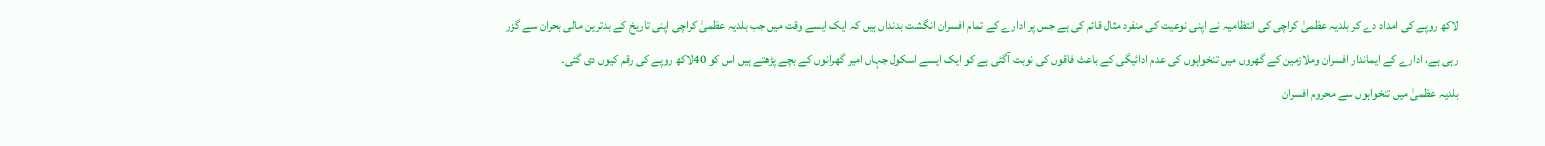لاکھ روپے کی امداد دے کر بلدیہ عظمیٰ کراچی کی انتظامیہ نے اپنی نوعیت کی منفرد مثال قائم کی ہے جس پر ادارے کے تمام افسران انگشت بدنداں ہیں کہ ایک ایسے وقت میں جب بلدیہ عظمیٰ کراچی اپنی تاریخ کے بدترین مالی بحران سے گزر رہی ہے، ادارے کے ایماندار افسران وملازمین کے گھروں میں تنخواہوں کی عدم ادائیگی کے باعث فاقوں کی نوبت آگئی ہے کو ایک ایسے اسکول جہاں امیر گھرانوں کے بچے پڑھتے ہیں اس کو 40لاکھ روپے کی رقم کیوں دی گئی۔
بلدیہ عظمیٰ میں تنخواہوں سے محروم افسران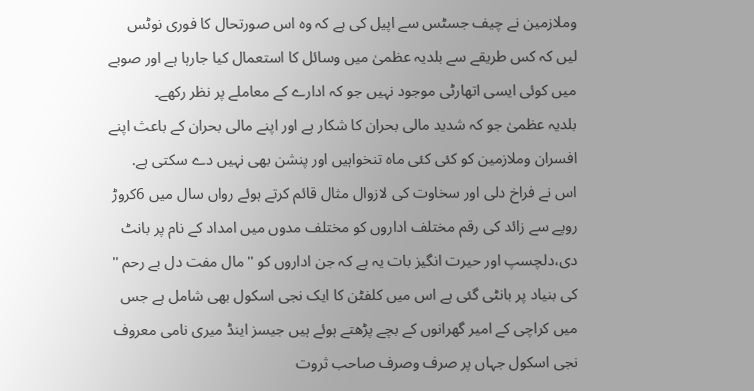وملازمین نے چیف جسٹس سے اپیل کی ہے کہ وہ اس صورتحال کا فوری نوٹس لیں کہ کس طریقے سے بلدیہ عظمیٰ میں وسائل کا استعمال کیا جارہا ہے اور صوبے میں کوئی ایسی اتھارٹی موجود نہیں جو کہ ادارے کے معاملے پر نظر رکھے۔
بلدیہ عظمیٰ جو کہ شدید مالی بحران کا شکار ہے اور اپنے مالی بحران کے باعث اپنے افسران وملازمین کو کئی کئی ماہ تنخواہیں اور پنشن بھی نہیں دے سکتی ہے.
اس نے فراخ دلی اور سخاوت کی لازوال مثال قائم کرتے ہوئے رواں سال میں 6کروڑ روپے سے زائد کی رقم مختلف اداروں کو مختلف مدوں میں امداد کے نام پر بانٹ دی،دلچسپ اور حیرت انگیز بات یہ ہے کہ جن اداروں کو ''مال مفت دل بے رحم '' کی بنیاد پر بانٹی گئی ہے اس میں کلفٹن کا ایک نجی اسکول بھی شامل ہے جس میں کراچی کے امیر گھرانوں کے بچے پڑھتے ہوئے ہیں جیسز اینڈ میری نامی معروف نجی اسکول جہاں پر صرف وصرف صاحب ثروت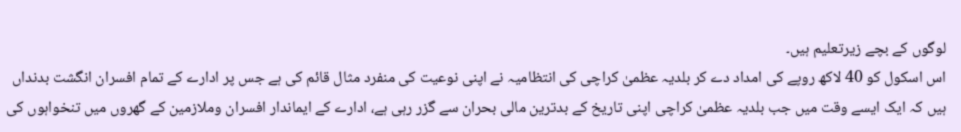لوگوں کے بچے زیرتعلیم ہیں۔
اس اسکول کو 40 لاکھ روپے کی امداد دے کر بلدیہ عظمیٰ کراچی کی انتظامیہ نے اپنی نوعیت کی منفرد مثال قائم کی ہے جس پر ادارے کے تمام افسران انگشت بدنداں ہیں کہ ایک ایسے وقت میں جب بلدیہ عظمیٰ کراچی اپنی تاریخ کے بدترین مالی بحران سے گزر رہی ہے، ادارے کے ایماندار افسران وملازمین کے گھروں میں تنخواہوں کی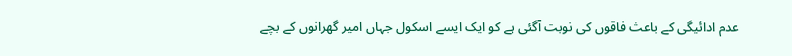عدم ادائیگی کے باعث فاقوں کی نوبت آگئی ہے کو ایک ایسے اسکول جہاں امیر گھرانوں کے بچے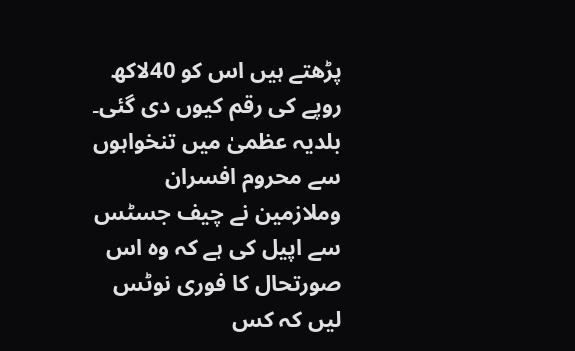پڑھتے ہیں اس کو 40لاکھ روپے کی رقم کیوں دی گئی۔
بلدیہ عظمیٰ میں تنخواہوں سے محروم افسران وملازمین نے چیف جسٹس سے اپیل کی ہے کہ وہ اس صورتحال کا فوری نوٹس لیں کہ کس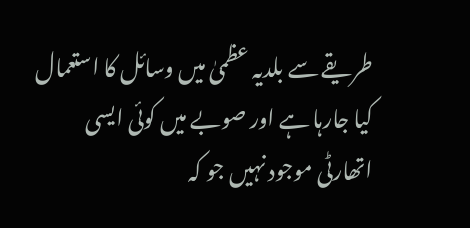طریقے سے بلدیہ عظمیٰ میں وسائل کا استعمال کیا جارہا ہے اور صوبے میں کوئی ایسی اتھارٹی موجود نہیں جو کہ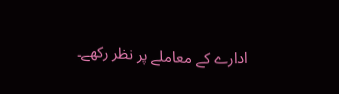ادارے کے معاملے پر نظر رکھے۔